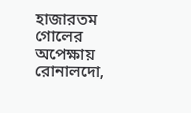হাজারতম গোলের অপেক্ষায় রোনালদো,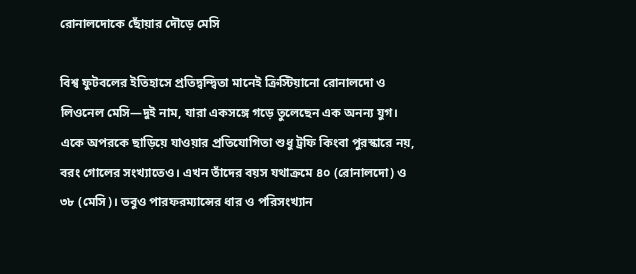রোনালদোকে ছোঁয়ার দৌড়ে মেসি

বিশ্ব ফুটবলের ইতিহাসে প্রতিদ্বন্দ্বিতা মানেই ক্রিস্টিয়ানো রোনালদো ও লিওনেল মেসি—দুই নাম, যারা একসঙ্গে গড়ে তুলেছেন এক অনন্য যুগ। একে অপরকে ছাড়িয়ে যাওয়ার প্রতিযোগিতা শুধু ট্রফি কিংবা পুরস্কারে নয়, বরং গোলের সংখ্যাতেও। এখন তাঁদের বয়স যথাক্রমে ৪০ (রোনালদো) ও ৩৮ (মেসি)। তবুও পারফরম্যান্সের ধার ও পরিসংখ্যান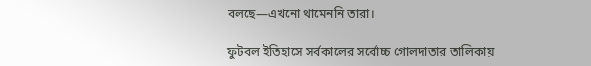বলছে—এখনো থামেননি তারা।

ফুটবল ইতিহাসে সর্বকালের সর্বোচ্চ গোলদাতার তালিকায়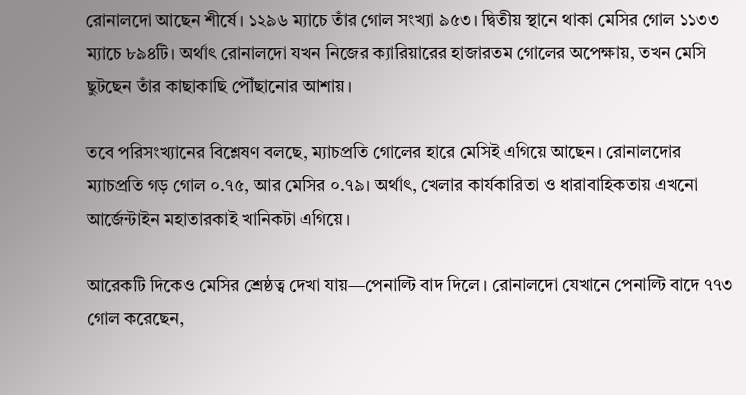রোনালদো আছেন শীর্ষে। ১২৯৬ ম্যাচে তাঁর গোল সংখ্যা ৯৫৩। দ্বিতীয় স্থানে থাকা মেসির গোল ১১৩৩ ম্যাচে ৮৯৪টি। অর্থাৎ রোনালদো যখন নিজের ক্যারিয়ারের হাজারতম গোলের অপেক্ষায়, তখন মেসি ছুটছেন তাঁর কাছাকাছি পৌঁছানোর আশায়।

তবে পরিসংখ্যানের বিশ্লেষণ বলছে, ম্যাচপ্রতি গোলের হারে মেসিই এগিয়ে আছেন। রোনালদোর ম্যাচপ্রতি গড় গোল ০.৭৫, আর মেসির ০.৭৯। অর্থাৎ, খেলার কার্যকারিতা ও ধারাবাহিকতায় এখনো আর্জেন্টাইন মহাতারকাই খানিকটা এগিয়ে।

আরেকটি দিকেও মেসির শ্রেষ্ঠত্ব দেখা যায়—পেনাল্টি বাদ দিলে। রোনালদো যেখানে পেনাল্টি বাদে ৭৭৩ গোল করেছেন,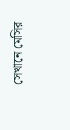সেখানে মেসির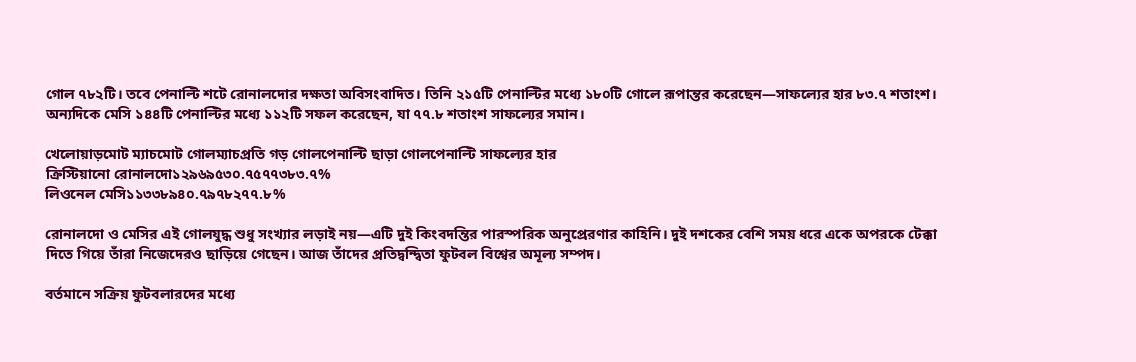গোল ৭৮২টি। তবে পেনাল্টি শটে রোনালদোর দক্ষতা অবিসংবাদিত। তিনি ২১৫টি পেনাল্টির মধ্যে ১৮০টি গোলে রূপান্তর করেছেন—সাফল্যের হার ৮৩.৭ শতাংশ। অন্যদিকে মেসি ১৪৪টি পেনাল্টির মধ্যে ১১২টি সফল করেছেন, যা ৭৭.৮ শতাংশ সাফল্যের সমান।

খেলোয়াড়মোট ম্যাচমোট গোলম্যাচপ্রতি গড় গোলপেনাল্টি ছাড়া গোলপেনাল্টি সাফল্যের হার
ক্রিস্টিয়ানো রোনালদো১২৯৬৯৫৩০.৭৫৭৭৩৮৩.৭%
লিওনেল মেসি১১৩৩৮৯৪০.৭৯৭৮২৭৭.৮%

রোনালদো ও মেসির এই গোলযুদ্ধ শুধু সংখ্যার লড়াই নয়—এটি দুই কিংবদন্তির পারস্পরিক অনুপ্রেরণার কাহিনি। দুই দশকের বেশি সময় ধরে একে অপরকে টেক্কা দিতে গিয়ে তাঁরা নিজেদেরও ছাড়িয়ে গেছেন। আজ তাঁদের প্রতিদ্বন্দ্বিতা ফুটবল বিশ্বের অমূল্য সম্পদ।

বর্তমানে সক্রিয় ফুটবলারদের মধ্যে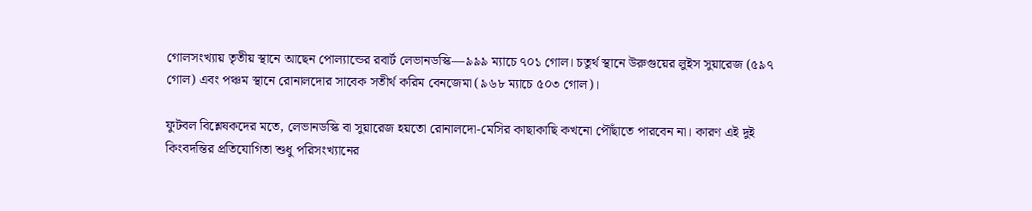গোলসংখ্যায় তৃতীয় স্থানে আছেন পোল্যান্ডের রবার্ট লেভানডস্কি—৯৯৯ ম্যাচে ৭০১ গোল। চতুর্থ স্থানে উরুগুয়ের লুইস সুয়ারেজ (৫৯৭ গোল) এবং পঞ্চম স্থানে রোনালদোর সাবেক সতীর্থ করিম বেনজেমা (৯৬৮ ম্যাচে ৫০৩ গোল)।

ফুটবল বিশ্লেষকদের মতে, লেভানডস্কি বা সুয়ারেজ হয়তো রোনালদো-মেসির কাছাকাছি কখনো পৌঁছাতে পারবেন না। কারণ এই দুই কিংবদন্তির প্রতিযোগিতা শুধু পরিসংখ্যানের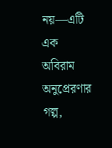নয়—এটি এক অবিরাম অনুপ্রেরণার গল্প,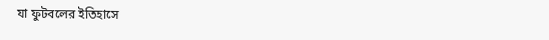যা ফুটবলের ইতিহাসে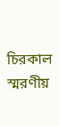চিরকাল স্মরণীয়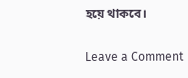হয়ে থাকবে।

Leave a Comment